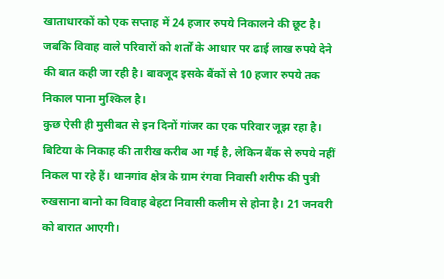खाताधारकों को एक सप्ताह में 24 हजार रुपये निकालने की छूट है। जबकि विवाह वाले परिवारों को शर्तों के आधार पर ढाई लाख रुपये देने की बात कही जा रही है। बावजूद इसके बैंकों से 10 हजार रुपये तक निकाल पाना मुश्किल है।
कुछ ऐसी ही मुसीबत से इन दिनों गांजर का एक परिवार जूझ रहा है। बिटिया के निकाह की तारीख करीब आ गई है, लेकिन बैंक से रुपये नहीं निकल पा रहे हैं। थानगांव क्षेत्र के ग्राम रंगवा निवासी शरीफ की पुत्री रुखसाना बानो का विवाह बेहटा निवासी कलीम से होना है। 21 जनवरी को बारात आएगी।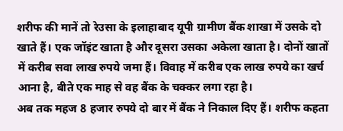शरीफ की मानें तो रेउसा के इलाहाबाद यूपी ग्रामीण बैंक शाखा में उसके दो खाते हैं। एक जॉइंट खाता है और दूसरा उसका अकेला खाता है। दोनों खातों में करीब सवा लाख रुपये जमा हैं। विवाह में करीब एक लाख रुपये का खर्च आना है, बीते एक माह से वह बैंक के चक्कर लगा रहा है।
अब तक महज 8 हजार रुपये दो बार में बैंक ने निकाल दिए हैं। शरीफ कहता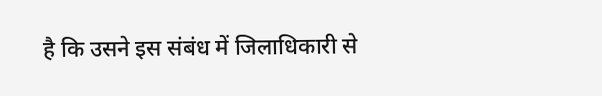है कि उसने इस संबंध में जिलाधिकारी से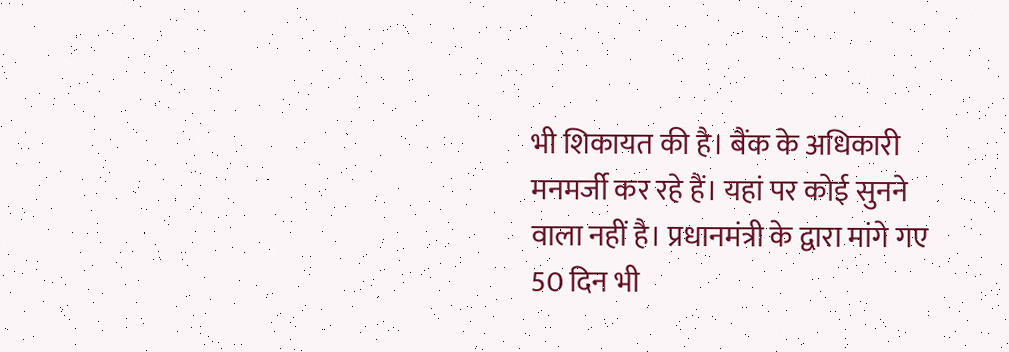भी शिकायत की है। बैंक के अधिकारी मनमर्जी कर रहे हैं। यहां पर कोई सुनने वाला नहीं है। प्रधानमंत्री के द्वारा मांगे गए 50 दिन भी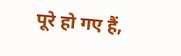पूरे हो गए हैं,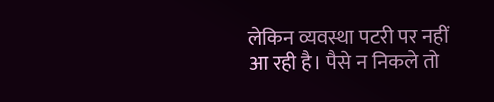लेकिन व्यवस्था पटरी पर नहीं आ रही है। पैसे न निकले तो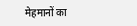मेहमानों का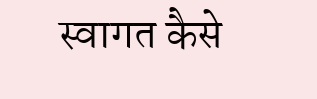स्वागत कैसे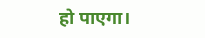हो पाएगा।